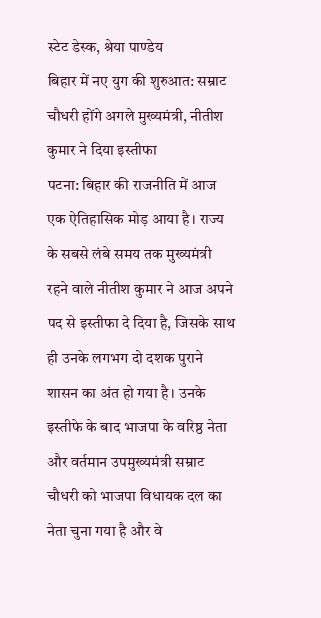स्टेट डेस्क, श्रेया पाण्डेय
बिहार में नए युग की शुरुआत: सम्राट चौधरी होंगे अगले मुख्यमंत्री, नीतीश कुमार ने दिया इस्तीफा
पटना: बिहार की राजनीति में आज एक ऐतिहासिक मोड़ आया है। राज्य के सबसे लंबे समय तक मुख्यमंत्री रहने वाले नीतीश कुमार ने आज अपने पद से इस्तीफा दे दिया है, जिसके साथ ही उनके लगभग दो दशक पुराने शासन का अंत हो गया है। उनके इस्तीफे के बाद भाजपा के वरिष्ठ नेता और वर्तमान उपमुख्यमंत्री सम्राट चौधरी को भाजपा विधायक दल का नेता चुना गया है और वे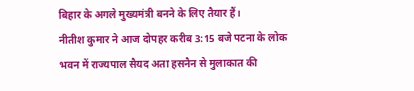बिहार के अगले मुख्यमंत्री बनने के लिए तैयार हैं।
नीतीश कुमार ने आज दोपहर करीब 3:15 बजे पटना के लोक भवन में राज्यपाल सैयद अता हसनैन से मुलाकात की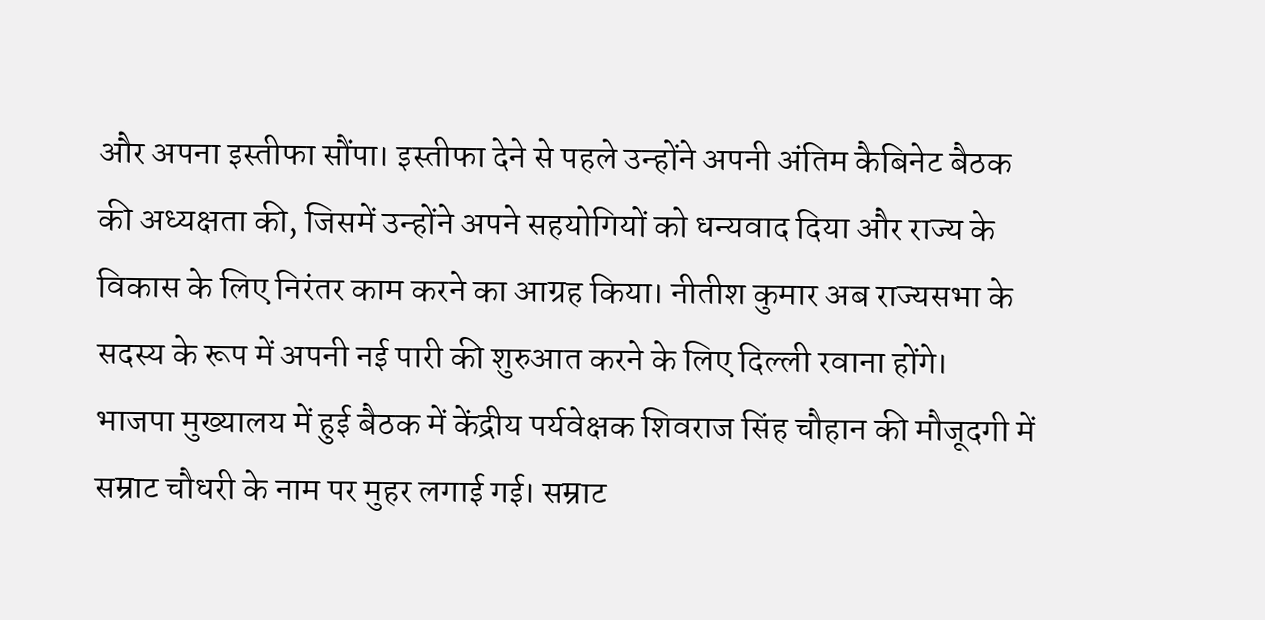और अपना इस्तीफा सौंपा। इस्तीफा देने से पहले उन्होंने अपनी अंतिम कैबिनेट बैठक की अध्यक्षता की, जिसमें उन्होंने अपने सहयोगियों को धन्यवाद दिया और राज्य के विकास के लिए निरंतर काम करने का आग्रह किया। नीतीश कुमार अब राज्यसभा के सदस्य के रूप में अपनी नई पारी की शुरुआत करने के लिए दिल्ली रवाना होंगे।
भाजपा मुख्यालय में हुई बैठक में केंद्रीय पर्यवेक्षक शिवराज सिंह चौहान की मौजूदगी में सम्राट चौधरी के नाम पर मुहर लगाई गई। सम्राट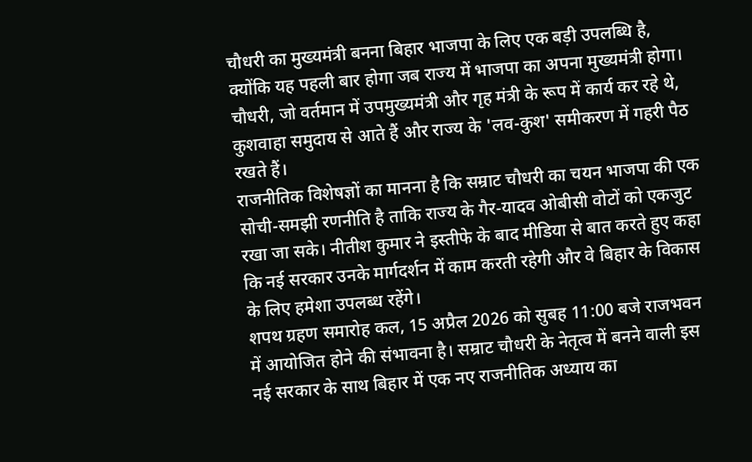चौधरी का मुख्यमंत्री बनना बिहार भाजपा के लिए एक बड़ी उपलब्धि है, क्योंकि यह पहली बार होगा जब राज्य में भाजपा का अपना मुख्यमंत्री होगा। चौधरी, जो वर्तमान में उपमुख्यमंत्री और गृह मंत्री के रूप में कार्य कर रहे थे, कुशवाहा समुदाय से आते हैं और राज्य के 'लव-कुश' समीकरण में गहरी पैठ रखते हैं।
राजनीतिक विशेषज्ञों का मानना है कि सम्राट चौधरी का चयन भाजपा की एक सोची-समझी रणनीति है ताकि राज्य के गैर-यादव ओबीसी वोटों को एकजुट रखा जा सके। नीतीश कुमार ने इस्तीफे के बाद मीडिया से बात करते हुए कहा कि नई सरकार उनके मार्गदर्शन में काम करती रहेगी और वे बिहार के विकास के लिए हमेशा उपलब्ध रहेंगे।
शपथ ग्रहण समारोह कल, 15 अप्रैल 2026 को सुबह 11:00 बजे राजभवन में आयोजित होने की संभावना है। सम्राट चौधरी के नेतृत्व में बनने वाली इस नई सरकार के साथ बिहार में एक नए राजनीतिक अध्याय का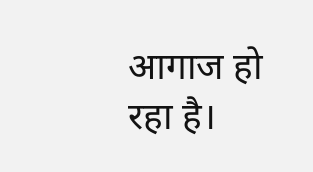आगाज हो रहा है।